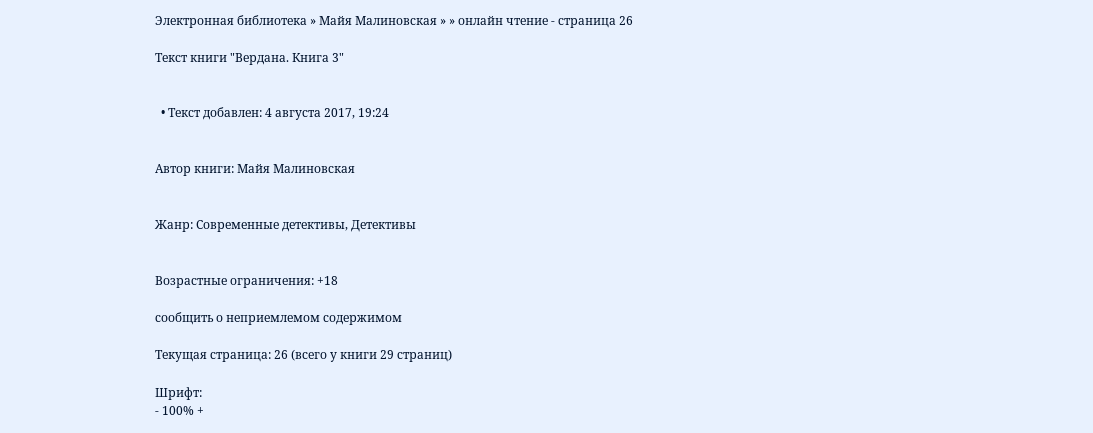Электронная библиотека » Майя Малиновская » » онлайн чтение - страница 26

Текст книги "Вердана. Книга 3"


  • Текст добавлен: 4 августа 2017, 19:24


Автор книги: Майя Малиновская


Жанр: Современные детективы, Детективы


Возрастные ограничения: +18

сообщить о неприемлемом содержимом

Текущая страница: 26 (всего у книги 29 страниц)

Шрифт:
- 100% +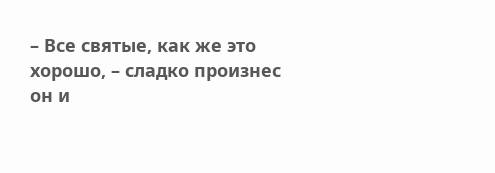– Все святые, как же это хорошо, – сладко произнес он и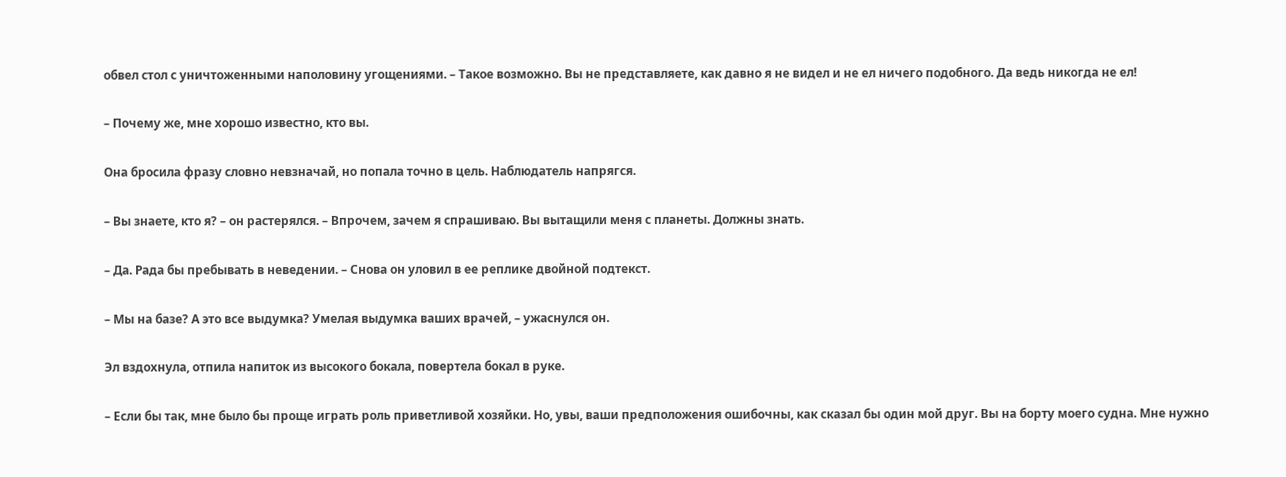обвел стол с уничтоженными наполовину угощениями. – Такое возможно. Вы не представляете, как давно я не видел и не ел ничего подобного. Да ведь никогда не ел!

– Почему же, мне хорошо известно, кто вы.

Она бросила фразу словно невзначай, но попала точно в цель. Наблюдатель напрягся.

– Вы знаете, кто я? – он растерялся. – Впрочем, зачем я спрашиваю. Вы вытащили меня с планеты. Должны знать.

– Да. Рада бы пребывать в неведении. – Снова он уловил в ее реплике двойной подтекст.

– Мы на базе? А это все выдумка? Умелая выдумка ваших врачей, – ужаснулся он.

Эл вздохнула, отпила напиток из высокого бокала, повертела бокал в руке.

– Если бы так, мне было бы проще играть роль приветливой хозяйки. Но, увы, ваши предположения ошибочны, как сказал бы один мой друг. Вы на борту моего судна. Мне нужно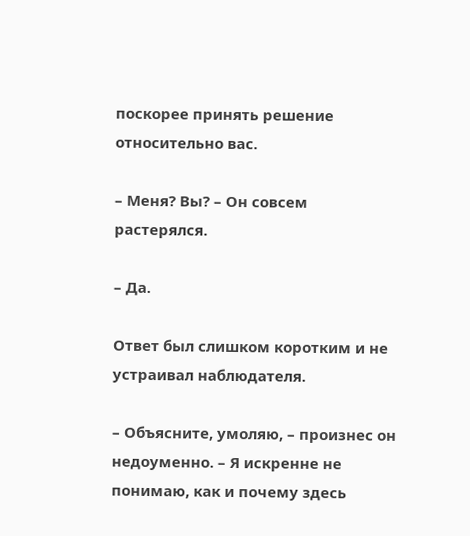поскорее принять решение относительно вас.

– Меня? Вы? – Он совсем растерялся.

– Да.

Ответ был слишком коротким и не устраивал наблюдателя.

– Объясните, умоляю, – произнес он недоуменно. – Я искренне не понимаю, как и почему здесь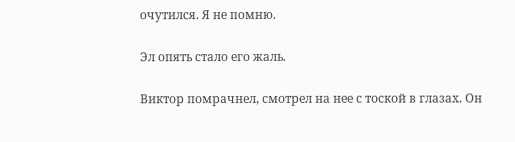очутился. Я не помню.

Эл опять стало его жаль.

Виктор помрачнел, смотрел на нее с тоской в глазах. Он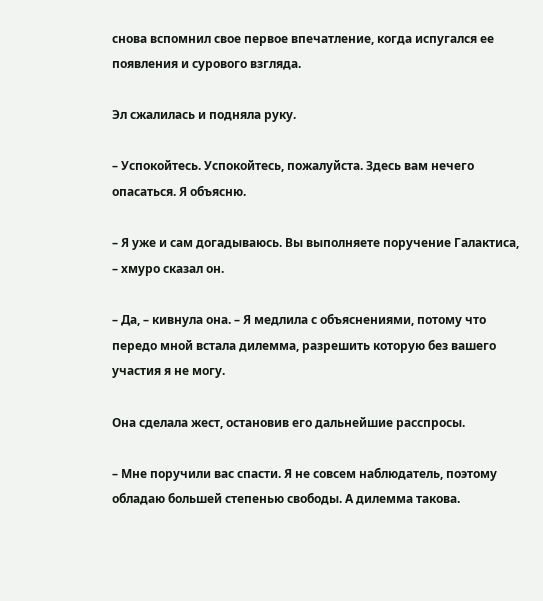снова вспомнил свое первое впечатление, когда испугался ее появления и сурового взгляда.

Эл сжалилась и подняла руку.

– Успокойтесь. Успокойтесь, пожалуйста. Здесь вам нечего опасаться. Я объясню.

– Я уже и сам догадываюсь. Вы выполняете поручение Галактиса, – хмуро сказал он.

– Да, – кивнула она. – Я медлила с объяснениями, потому что передо мной встала дилемма, разрешить которую без вашего участия я не могу.

Она сделала жест, остановив его дальнейшие расспросы.

– Мне поручили вас спасти. Я не совсем наблюдатель, поэтому обладаю большей степенью свободы. А дилемма такова.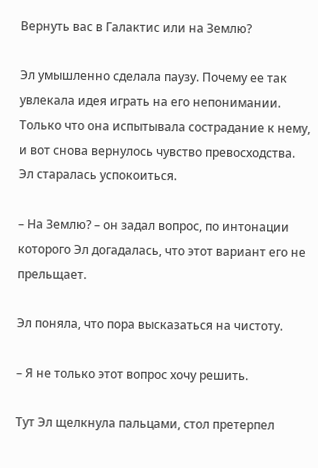Вернуть вас в Галактис или на Землю?

Эл умышленно сделала паузу. Почему ее так увлекала идея играть на его непонимании. Только что она испытывала сострадание к нему, и вот снова вернулось чувство превосходства. Эл старалась успокоиться.

– На Землю? – он задал вопрос, по интонации которого Эл догадалась, что этот вариант его не прельщает.

Эл поняла, что пора высказаться на чистоту.

– Я не только этот вопрос хочу решить.

Тут Эл щелкнула пальцами, стол претерпел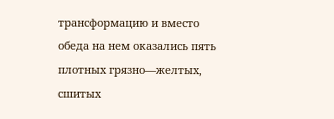трансформацию и вместо обеда на нем оказались пять плотных грязно—желтых, сшитых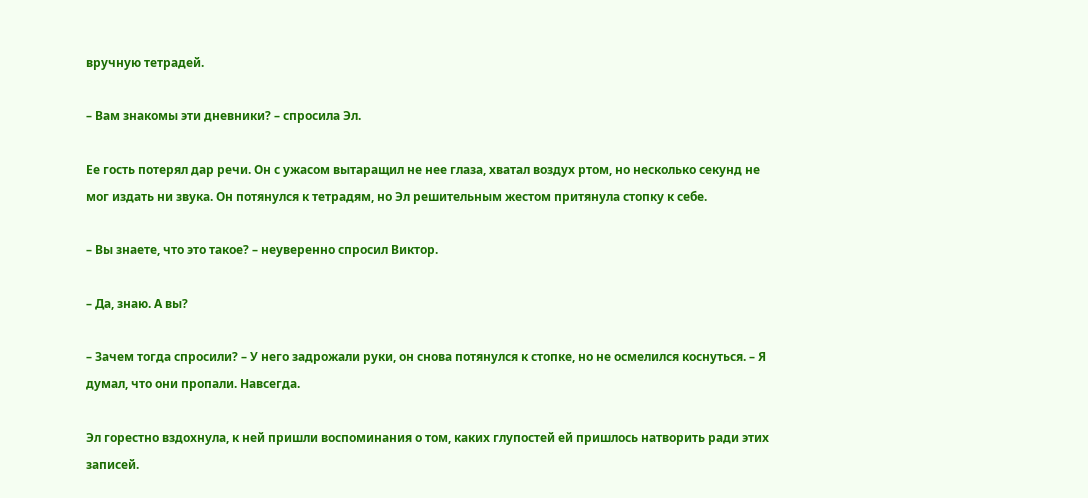вручную тетрадей.

– Вам знакомы эти дневники? – спросила Эл.

Ее гость потерял дар речи. Он с ужасом вытаращил не нее глаза, хватал воздух ртом, но несколько секунд не мог издать ни звука. Он потянулся к тетрадям, но Эл решительным жестом притянула стопку к себе.

– Вы знаете, что это такое? – неуверенно спросил Виктор.

– Да, знаю. А вы?

– Зачем тогда спросили? – У него задрожали руки, он снова потянулся к стопке, но не осмелился коснуться. – Я думал, что они пропали. Навсегда.

Эл горестно вздохнула, к ней пришли воспоминания о том, каких глупостей ей пришлось натворить ради этих записей.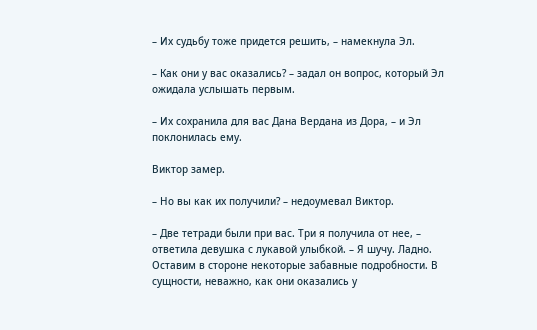– Их судьбу тоже придется решить, – намекнула Эл.

– Как они у вас оказались? – задал он вопрос, который Эл ожидала услышать первым.

– Их сохранила для вас Дана Вердана из Дора, – и Эл поклонилась ему.

Виктор замер.

– Но вы как их получили? – недоумевал Виктор.

– Две тетради были при вас. Три я получила от нее, – ответила девушка с лукавой улыбкой. – Я шучу. Ладно. Оставим в стороне некоторые забавные подробности. В сущности, неважно, как они оказались у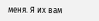меня. Я их вам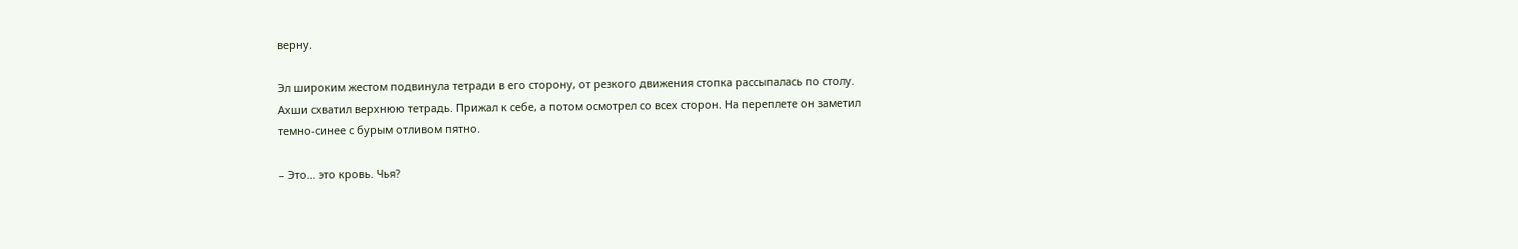верну.

Эл широким жестом подвинула тетради в его сторону, от резкого движения стопка рассыпалась по столу. Ахши схватил верхнюю тетрадь. Прижал к себе, а потом осмотрел со всех сторон. На переплете он заметил темно-синее с бурым отливом пятно.

– Это… это кровь. Чья?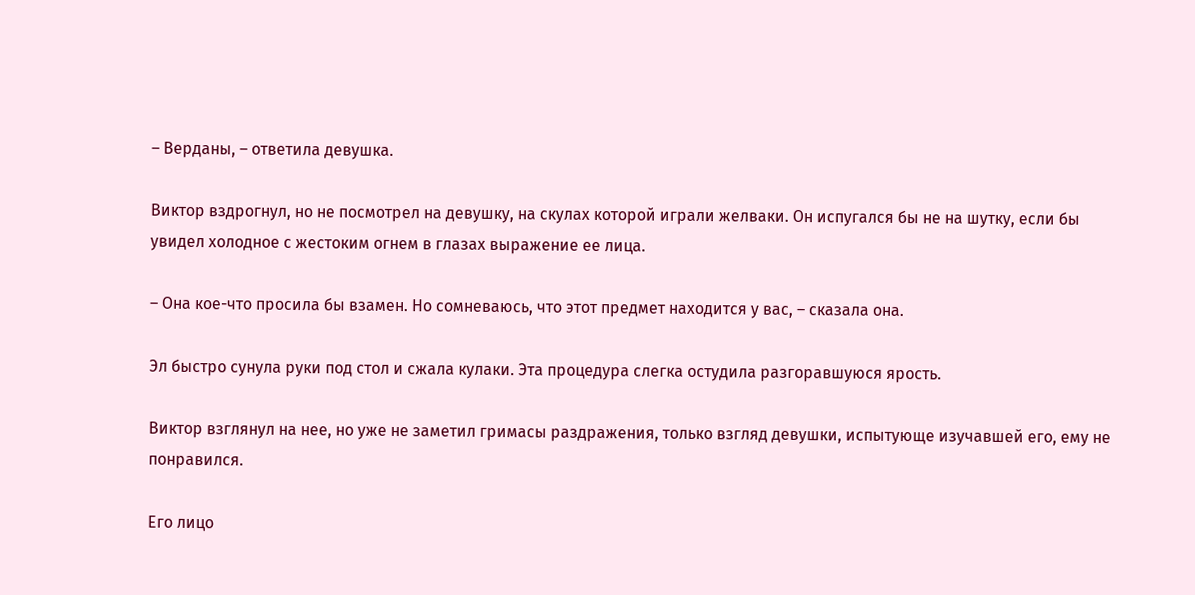– Верданы, – ответила девушка.

Виктор вздрогнул, но не посмотрел на девушку, на скулах которой играли желваки. Он испугался бы не на шутку, если бы увидел холодное с жестоким огнем в глазах выражение ее лица.

– Она кое-что просила бы взамен. Но сомневаюсь, что этот предмет находится у вас, – сказала она.

Эл быстро сунула руки под стол и сжала кулаки. Эта процедура слегка остудила разгоравшуюся ярость.

Виктор взглянул на нее, но уже не заметил гримасы раздражения, только взгляд девушки, испытующе изучавшей его, ему не понравился.

Его лицо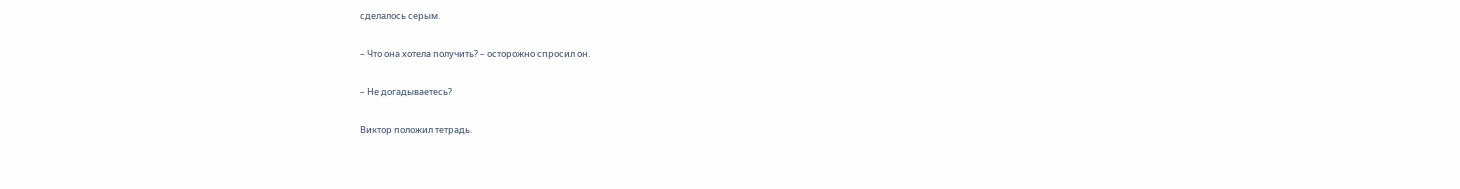сделалось серым.

– Что она хотела получить? – осторожно спросил он.

– Не догадываетесь?

Виктор положил тетрадь.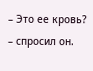– Это ее кровь? – спросил он.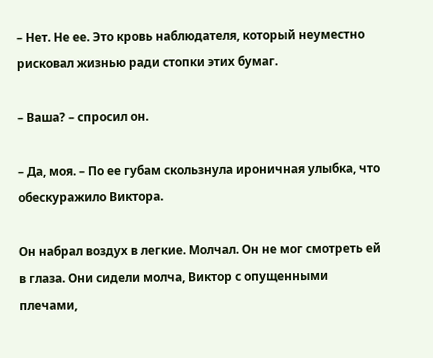– Нет. Не ее. Это кровь наблюдателя, который неуместно рисковал жизнью ради стопки этих бумаг.

– Ваша? – спросил он.

– Да, моя. – По ее губам скользнула ироничная улыбка, что обескуражило Виктора.

Он набрал воздух в легкие. Молчал. Он не мог смотреть ей в глаза. Они сидели молча, Виктор с опущенными плечами,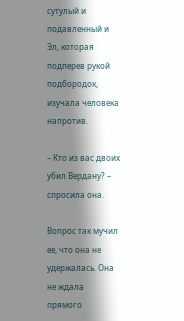сутулый и подавленный и Эл, которая подперев рукой подбородок, изучала человека напротив.

– Кто из вас двоих убил Вердану? – спросила она.

Вопрос так мучил ее, что она не удержалась. Она не ждала прямого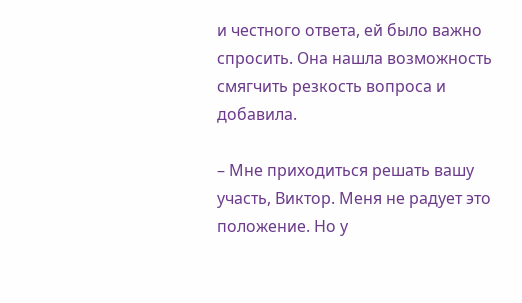и честного ответа, ей было важно спросить. Она нашла возможность смягчить резкость вопроса и добавила.

– Мне приходиться решать вашу участь, Виктор. Меня не радует это положение. Но у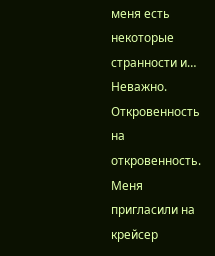меня есть некоторые странности и… Неважно. Откровенность на откровенность. Меня пригласили на крейсер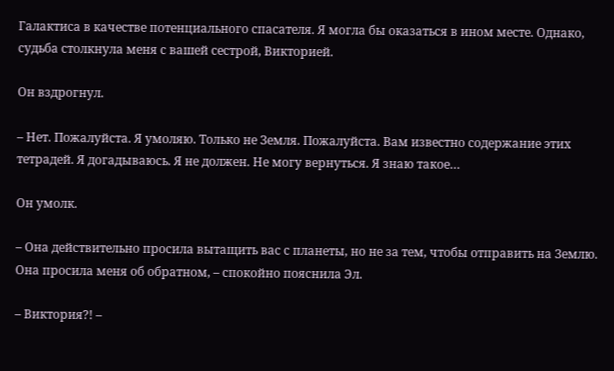Галактиса в качестве потенциального спасателя. Я могла бы оказаться в ином месте. Однако, судьба столкнула меня с вашей сестрой, Викторией.

Он вздрогнул.

– Нет. Пожалуйста. Я умоляю. Только не Земля. Пожалуйста. Вам известно содержание этих тетрадей. Я догадываюсь. Я не должен. Не могу вернуться. Я знаю такое…

Он умолк.

– Она действительно просила вытащить вас с планеты, но не за тем, чтобы отправить на Землю. Она просила меня об обратном, – спокойно пояснила Эл.

– Виктория?! –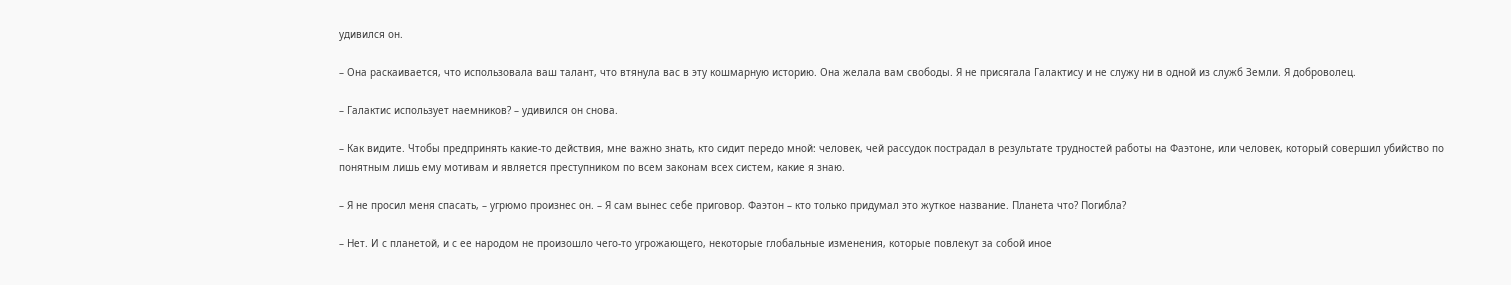удивился он.

– Она раскаивается, что использовала ваш талант, что втянула вас в эту кошмарную историю. Она желала вам свободы. Я не присягала Галактису и не служу ни в одной из служб Земли. Я доброволец.

– Галактис использует наемников? – удивился он снова.

– Как видите. Чтобы предпринять какие-то действия, мне важно знать, кто сидит передо мной: человек, чей рассудок пострадал в результате трудностей работы на Фаэтоне, или человек, который совершил убийство по понятным лишь ему мотивам и является преступником по всем законам всех систем, какие я знаю.

– Я не просил меня спасать, – угрюмо произнес он. – Я сам вынес себе приговор. Фаэтон – кто только придумал это жуткое название. Планета что? Погибла?

– Нет. И с планетой, и с ее народом не произошло чего-то угрожающего, некоторые глобальные изменения, которые повлекут за собой иное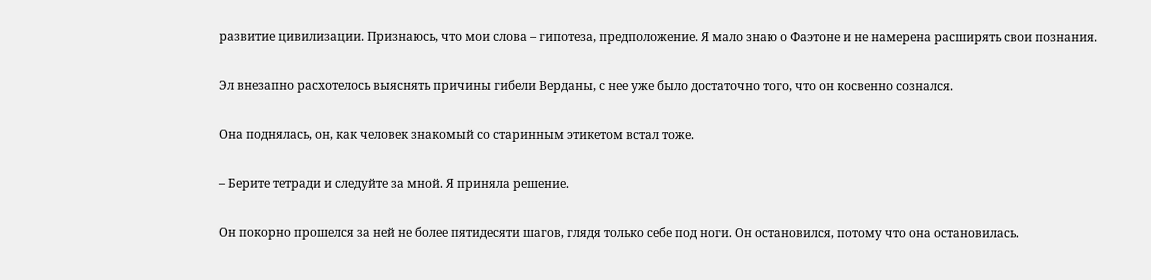развитие цивилизации. Признаюсь, что мои слова – гипотеза, предположение. Я мало знаю о Фаэтоне и не намерена расширять свои познания.

Эл внезапно расхотелось выяснять причины гибели Верданы, с нее уже было достаточно того, что он косвенно сознался.

Она поднялась, он, как человек знакомый со старинным этикетом встал тоже.

– Берите тетради и следуйте за мной. Я приняла решение.

Он покорно прошелся за ней не более пятидесяти шагов, глядя только себе под ноги. Он остановился, потому что она остановилась.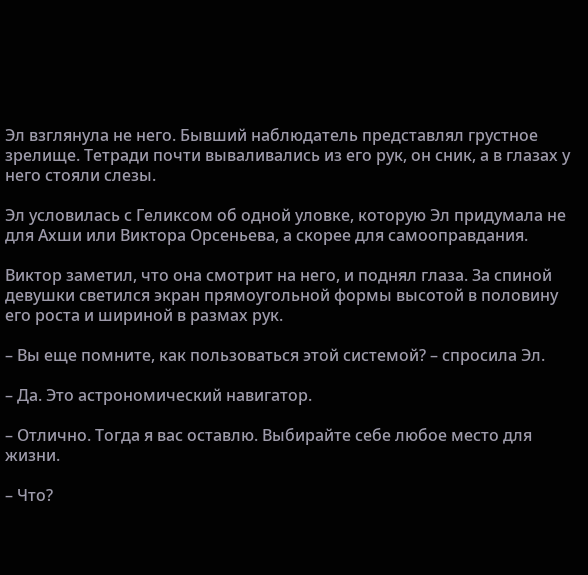Эл взглянула не него. Бывший наблюдатель представлял грустное зрелище. Тетради почти вываливались из его рук, он сник, а в глазах у него стояли слезы.

Эл условилась с Геликсом об одной уловке, которую Эл придумала не для Ахши или Виктора Орсеньева, а скорее для самооправдания.

Виктор заметил, что она смотрит на него, и поднял глаза. За спиной девушки светился экран прямоугольной формы высотой в половину его роста и шириной в размах рук.

– Вы еще помните, как пользоваться этой системой? – спросила Эл.

– Да. Это астрономический навигатор.

– Отлично. Тогда я вас оставлю. Выбирайте себе любое место для жизни.

– Что?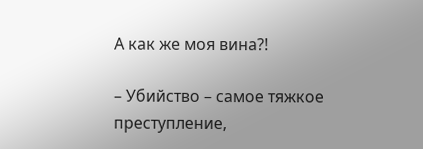А как же моя вина?!

– Убийство – самое тяжкое преступление,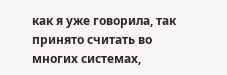как я уже говорила, так принято считать во многих системах,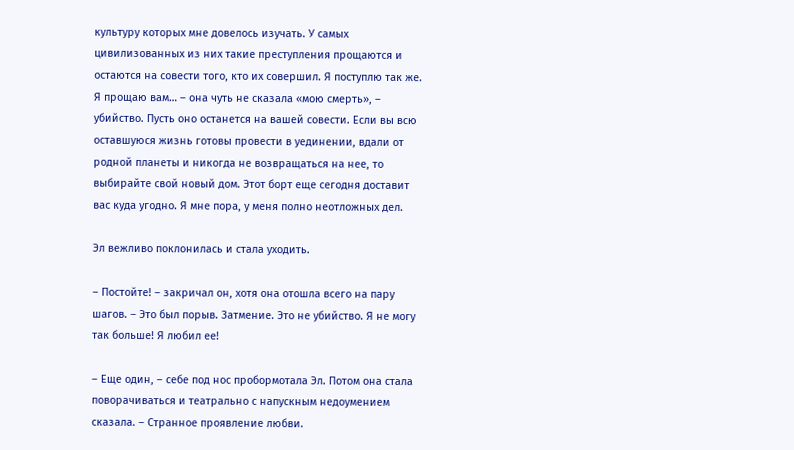культуру которых мне довелось изучать. У самых цивилизованных из них такие преступления прощаются и остаются на совести того, кто их совершил. Я поступлю так же. Я прощаю вам… – она чуть не сказала «мою смерть», – убийство. Пусть оно останется на вашей совести. Если вы всю оставшуюся жизнь готовы провести в уединении, вдали от родной планеты и никогда не возвращаться на нее, то выбирайте свой новый дом. Этот борт еще сегодня доставит вас куда угодно. Я мне пора, у меня полно неотложных дел.

Эл вежливо поклонилась и стала уходить.

– Постойте! – закричал он, хотя она отошла всего на пару шагов. – Это был порыв. Затмение. Это не убийство. Я не могу так больше! Я любил ее!

– Еще один, – себе под нос пробормотала Эл. Потом она стала поворачиваться и театрально с напускным недоумением сказала. – Странное проявление любви.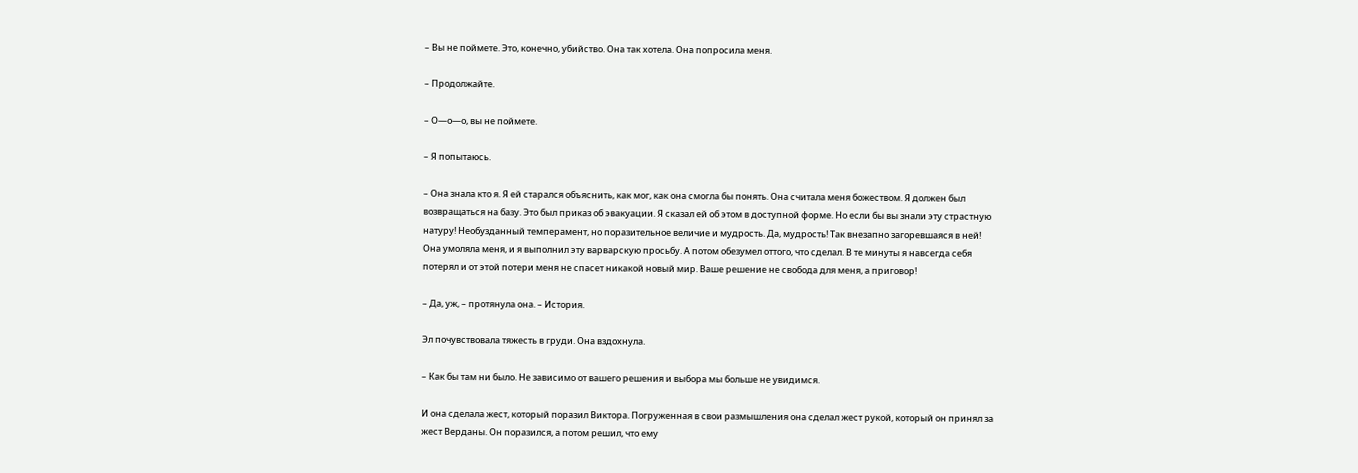– Вы не поймете. Это, конечно, убийство. Она так хотела. Она попросила меня.

– Продолжайте.

– О—о—о, вы не поймете.

– Я попытаюсь.

– Она знала кто я. Я ей старался объяснить, как мог, как она смогла бы понять. Она считала меня божеством. Я должен был возвращаться на базу. Это был приказ об эвакуации. Я сказал ей об этом в доступной форме. Но если бы вы знали эту страстную натуру! Необузданный темперамент, но поразительное величие и мудрость. Да, мудрость! Так внезапно загоревшаяся в ней! Она умоляла меня, и я выполнил эту варварскую просьбу. А потом обезумел оттого, что сделал. В те минуты я навсегда себя потерял и от этой потери меня не спасет никакой новый мир. Ваше решение не свобода для меня, а приговор!

– Да, уж, – протянула она. – История.

Эл почувствовала тяжесть в груди. Она вздохнула.

– Как бы там ни было. Не зависимо от вашего решения и выбора мы больше не увидимся.

И она сделала жест, который поразил Виктора. Погруженная в свои размышления она сделал жест рукой, который он принял за жест Верданы. Он поразился, а потом решил, что ему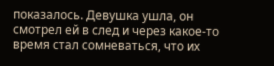показалось. Девушка ушла, он смотрел ей в след и через какое-то время стал сомневаться, что их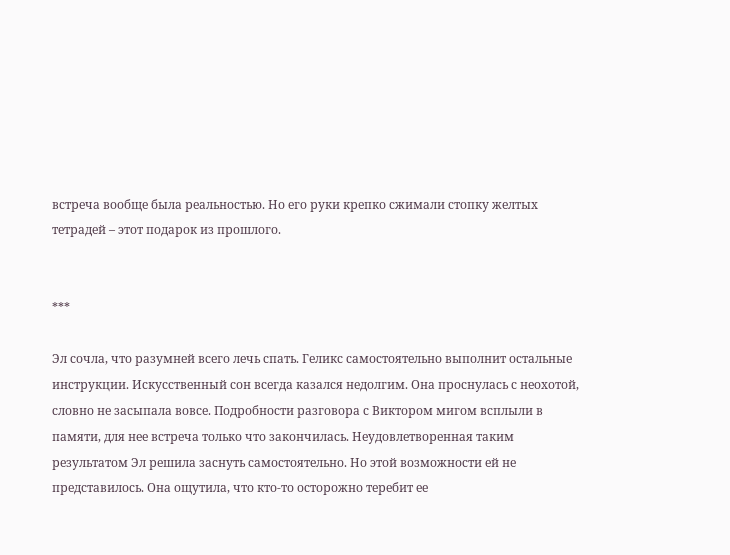встреча вообще была реальностью. Но его руки крепко сжимали стопку желтых тетрадей – этот подарок из прошлого.


***

Эл сочла, что разумней всего лечь спать. Геликс самостоятельно выполнит остальные инструкции. Искусственный сон всегда казался недолгим. Она проснулась с неохотой, словно не засыпала вовсе. Подробности разговора с Виктором мигом всплыли в памяти, для нее встреча только что закончилась. Неудовлетворенная таким результатом Эл решила заснуть самостоятельно. Но этой возможности ей не представилось. Она ощутила, что кто-то осторожно теребит ее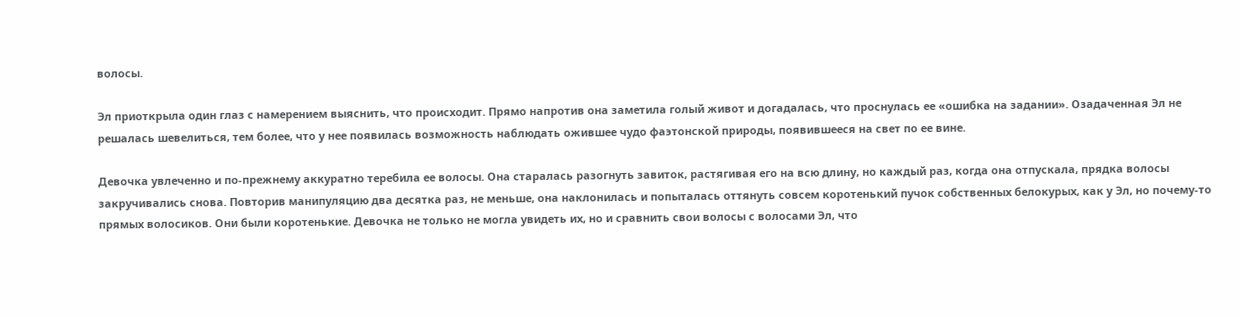волосы.

Эл приоткрыла один глаз с намерением выяснить, что происходит. Прямо напротив она заметила голый живот и догадалась, что проснулась ее «ошибка на задании». Озадаченная Эл не решалась шевелиться, тем более, что у нее появилась возможность наблюдать ожившее чудо фаэтонской природы, появившееся на свет по ее вине.

Девочка увлеченно и по-прежнему аккуратно теребила ее волосы. Она старалась разогнуть завиток, растягивая его на всю длину, но каждый раз, когда она отпускала, прядка волосы закручивались снова. Повторив манипуляцию два десятка раз, не меньше, она наклонилась и попыталась оттянуть совсем коротенький пучок собственных белокурых, как у Эл, но почему-то прямых волосиков. Они были коротенькие. Девочка не только не могла увидеть их, но и сравнить свои волосы с волосами Эл, что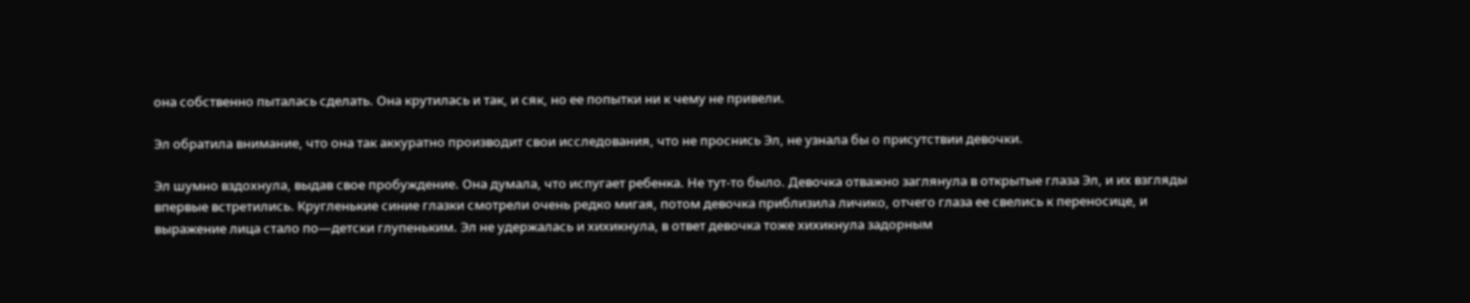она собственно пыталась сделать. Она крутилась и так, и сяк, но ее попытки ни к чему не привели.

Эл обратила внимание, что она так аккуратно производит свои исследования, что не проснись Эл, не узнала бы о присутствии девочки.

Эл шумно вздохнула, выдав свое пробуждение. Она думала, что испугает ребенка. Не тут-то было. Девочка отважно заглянула в открытые глаза Эл, и их взгляды впервые встретились. Кругленькие синие глазки смотрели очень редко мигая, потом девочка приблизила личико, отчего глаза ее свелись к переносице, и выражение лица стало по—детски глупеньким. Эл не удержалась и хихикнула, в ответ девочка тоже хихикнула задорным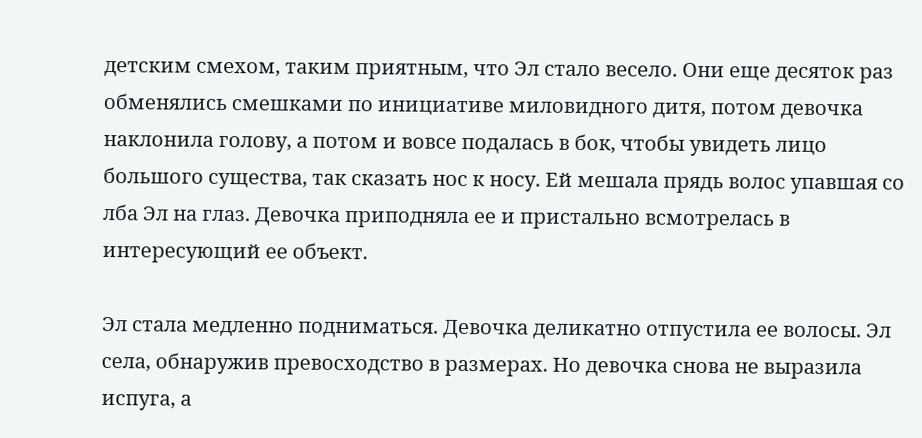детским смехом, таким приятным, что Эл стало весело. Они еще десяток раз обменялись смешками по инициативе миловидного дитя, потом девочка наклонила голову, а потом и вовсе подалась в бок, чтобы увидеть лицо большого существа, так сказать нос к носу. Ей мешала прядь волос упавшая со лба Эл на глаз. Девочка приподняла ее и пристально всмотрелась в интересующий ее объект.

Эл стала медленно подниматься. Девочка деликатно отпустила ее волосы. Эл села, обнаружив превосходство в размерах. Но девочка снова не выразила испуга, а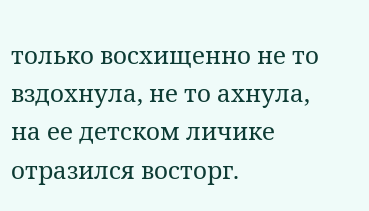только восхищенно не то вздохнула, не то ахнула, на ее детском личике отразился восторг.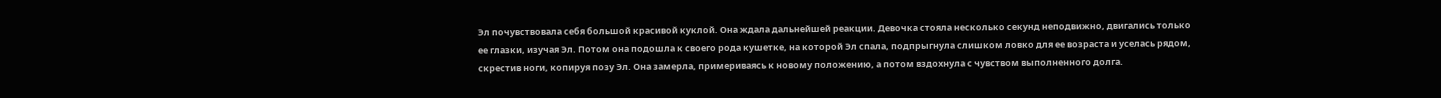Эл почувствовала себя большой красивой куклой. Она ждала дальнейшей реакции. Девочка стояла несколько секунд неподвижно, двигались только ее глазки, изучая Эл. Потом она подошла к своего рода кушетке, на которой Эл спала, подпрыгнула слишком ловко для ее возраста и уселась рядом, скрестив ноги, копируя позу Эл. Она замерла, примериваясь к новому положению, а потом вздохнула с чувством выполненного долга.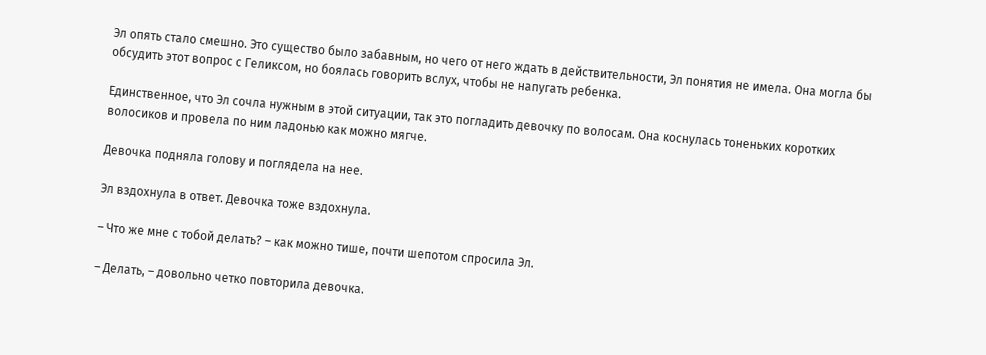Эл опять стало смешно. Это существо было забавным, но чего от него ждать в действительности, Эл понятия не имела. Она могла бы обсудить этот вопрос с Геликсом, но боялась говорить вслух, чтобы не напугать ребенка.

Единственное, что Эл сочла нужным в этой ситуации, так это погладить девочку по волосам. Она коснулась тоненьких коротких волосиков и провела по ним ладонью как можно мягче.

Девочка подняла голову и поглядела на нее.

Эл вздохнула в ответ. Девочка тоже вздохнула.

– Что же мне с тобой делать? – как можно тише, почти шепотом спросила Эл.

– Делать, – довольно четко повторила девочка.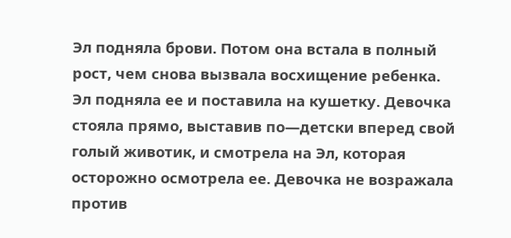Эл подняла брови. Потом она встала в полный рост, чем снова вызвала восхищение ребенка. Эл подняла ее и поставила на кушетку. Девочка стояла прямо, выставив по—детски вперед свой голый животик, и смотрела на Эл, которая осторожно осмотрела ее. Девочка не возражала против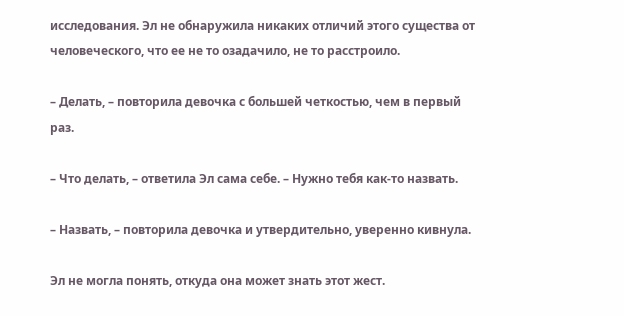исследования. Эл не обнаружила никаких отличий этого существа от человеческого, что ее не то озадачило, не то расстроило.

– Делать, – повторила девочка с большей четкостью, чем в первый раз.

– Что делать, – ответила Эл сама себе. – Нужно тебя как-то назвать.

– Назвать, – повторила девочка и утвердительно, уверенно кивнула.

Эл не могла понять, откуда она может знать этот жест.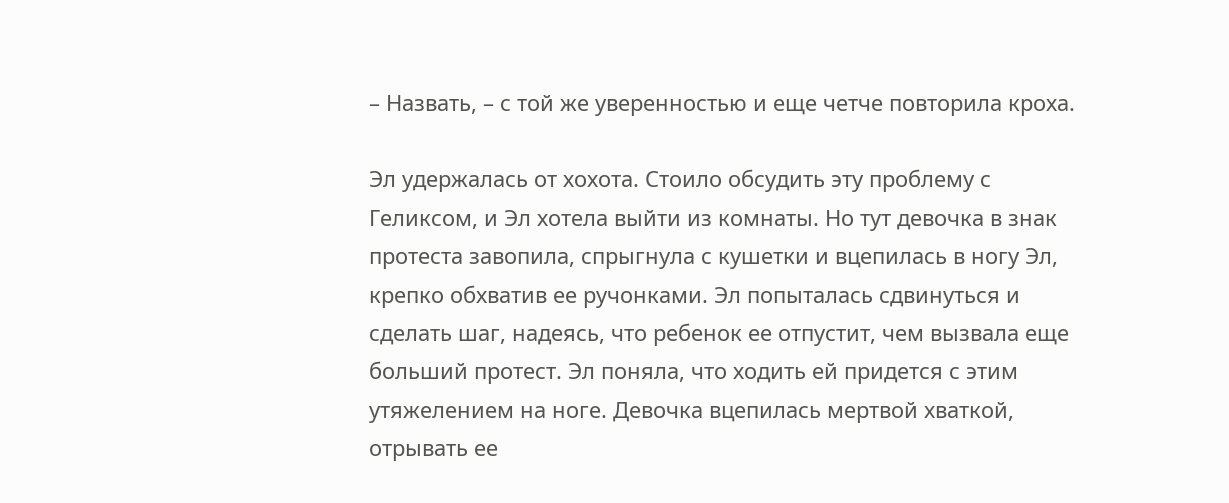– Назвать, – с той же уверенностью и еще четче повторила кроха.

Эл удержалась от хохота. Стоило обсудить эту проблему с Геликсом, и Эл хотела выйти из комнаты. Но тут девочка в знак протеста завопила, спрыгнула с кушетки и вцепилась в ногу Эл, крепко обхватив ее ручонками. Эл попыталась сдвинуться и сделать шаг, надеясь, что ребенок ее отпустит, чем вызвала еще больший протест. Эл поняла, что ходить ей придется с этим утяжелением на ноге. Девочка вцепилась мертвой хваткой, отрывать ее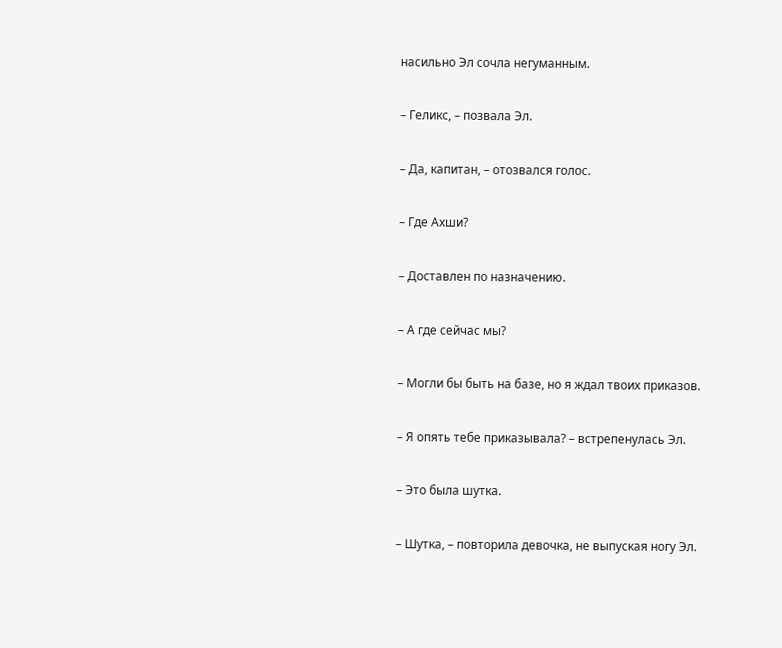насильно Эл сочла негуманным.

– Геликс, – позвала Эл.

– Да, капитан, – отозвался голос.

– Где Ахши?

– Доставлен по назначению.

– А где сейчас мы?

– Могли бы быть на базе, но я ждал твоих приказов.

– Я опять тебе приказывала? – встрепенулась Эл.

– Это была шутка.

– Шутка, – повторила девочка, не выпуская ногу Эл.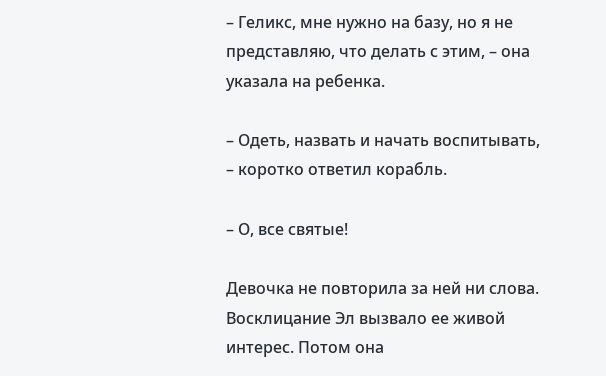– Геликс, мне нужно на базу, но я не представляю, что делать с этим, – она указала на ребенка.

– Одеть, назвать и начать воспитывать, – коротко ответил корабль.

– О, все святые!

Девочка не повторила за ней ни слова. Восклицание Эл вызвало ее живой интерес. Потом она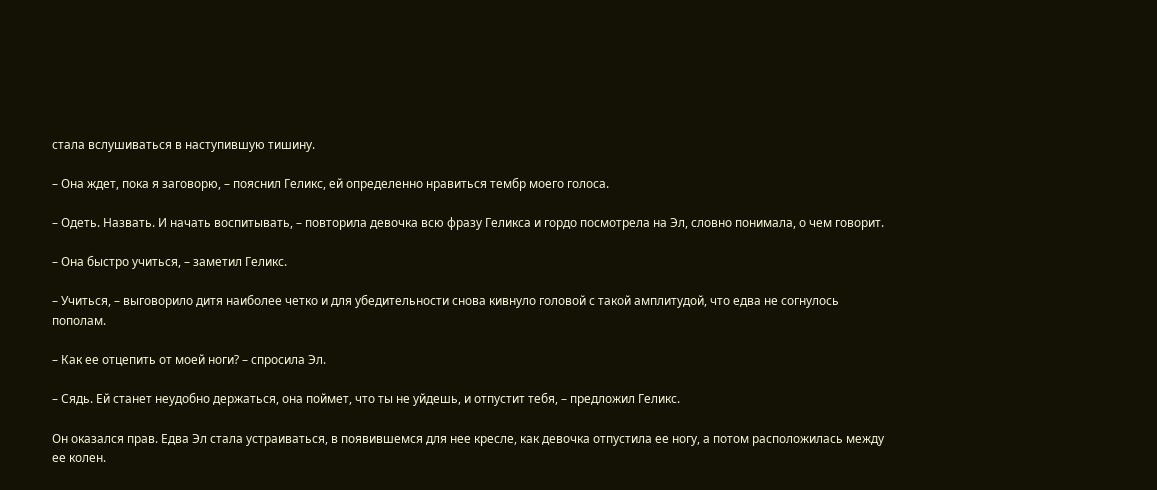стала вслушиваться в наступившую тишину.

– Она ждет, пока я заговорю, – пояснил Геликс, ей определенно нравиться тембр моего голоса.

– Одеть. Назвать. И начать воспитывать, – повторила девочка всю фразу Геликса и гордо посмотрела на Эл, словно понимала, о чем говорит.

– Она быстро учиться, – заметил Геликс.

– Учиться, – выговорило дитя наиболее четко и для убедительности снова кивнуло головой с такой амплитудой, что едва не согнулось пополам.

– Как ее отцепить от моей ноги? – спросила Эл.

– Сядь. Ей станет неудобно держаться, она поймет, что ты не уйдешь, и отпустит тебя, – предложил Геликс.

Он оказался прав. Едва Эл стала устраиваться, в появившемся для нее кресле, как девочка отпустила ее ногу, а потом расположилась между ее колен.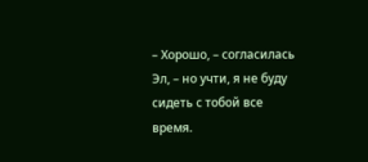– Хорошо, – согласилась Эл, – но учти, я не буду сидеть с тобой все время.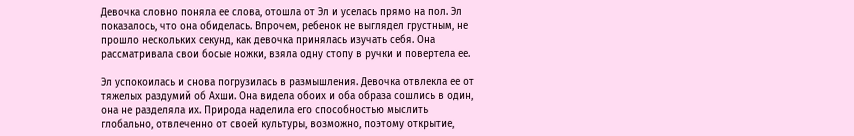Девочка словно поняла ее слова, отошла от Эл и уселась прямо на пол. Эл показалось, что она обиделась. Впрочем, ребенок не выглядел грустным, не прошло нескольких секунд, как девочка принялась изучать себя. Она рассматривала свои босые ножки, взяла одну стопу в ручки и повертела ее.

Эл успокоилась и снова погрузилась в размышления. Девочка отвлекла ее от тяжелых раздумий об Ахши. Она видела обоих и оба образа сошлись в один, она не разделяла их. Природа наделила его способностью мыслить глобально, отвлеченно от своей культуры, возможно, поэтому открытие,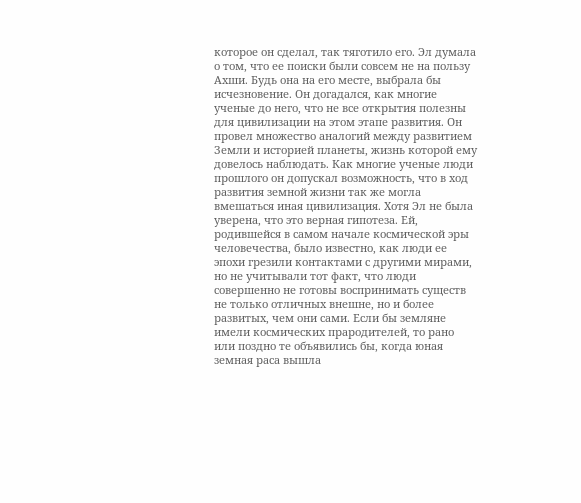которое он сделал, так тяготило его. Эл думала о том, что ее поиски были совсем не на пользу Ахши. Будь она на его месте, выбрала бы исчезновение. Он догадался, как многие ученые до него, что не все открытия полезны для цивилизации на этом этапе развития. Он провел множество аналогий между развитием Земли и историей планеты, жизнь которой ему довелось наблюдать. Как многие ученые люди прошлого он допускал возможность, что в ход развития земной жизни так же могла вмешаться иная цивилизация. Хотя Эл не была уверена, что это верная гипотеза. Ей, родившейся в самом начале космической эры человечества, было известно, как люди ее эпохи грезили контактами с другими мирами, но не учитывали тот факт, что люди совершенно не готовы воспринимать существ не только отличных внешне, но и более развитых, чем они сами. Если бы земляне имели космических прародителей, то рано или поздно те объявились бы, когда юная земная раса вышла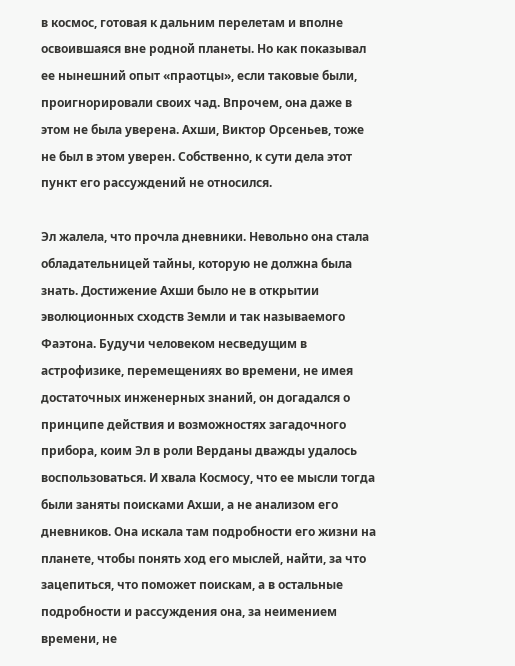в космос, готовая к дальним перелетам и вполне освоившаяся вне родной планеты. Но как показывал ее нынешний опыт «праотцы», если таковые были, проигнорировали своих чад. Впрочем, она даже в этом не была уверена. Ахши, Виктор Орсеньев, тоже не был в этом уверен. Собственно, к сути дела этот пункт его рассуждений не относился.

Эл жалела, что прочла дневники. Невольно она стала обладательницей тайны, которую не должна была знать. Достижение Ахши было не в открытии эволюционных сходств Земли и так называемого Фаэтона. Будучи человеком несведущим в астрофизике, перемещениях во времени, не имея достаточных инженерных знаний, он догадался о принципе действия и возможностях загадочного прибора, коим Эл в роли Верданы дважды удалось воспользоваться. И хвала Космосу, что ее мысли тогда были заняты поисками Ахши, а не анализом его дневников. Она искала там подробности его жизни на планете, чтобы понять ход его мыслей, найти, за что зацепиться, что поможет поискам, а в остальные подробности и рассуждения она, за неимением времени, не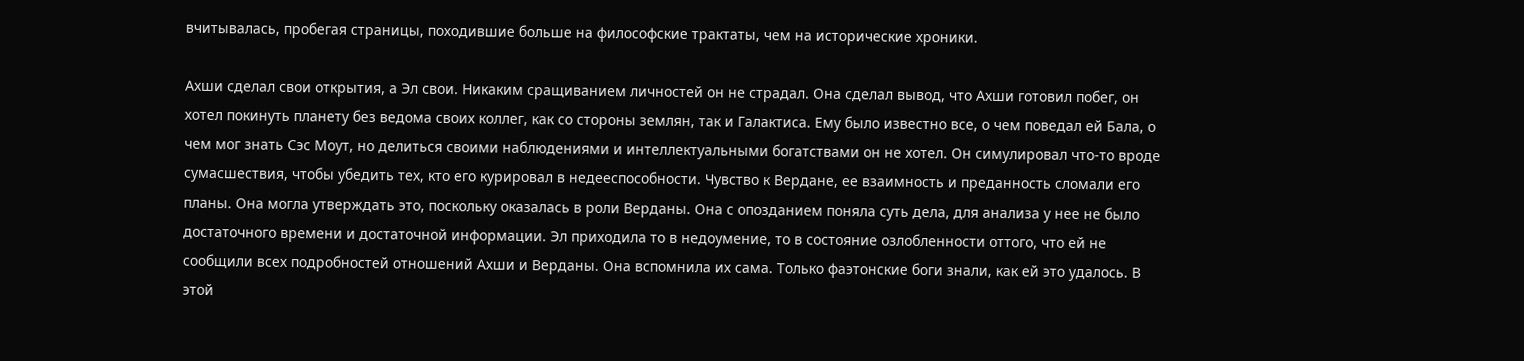вчитывалась, пробегая страницы, походившие больше на философские трактаты, чем на исторические хроники.

Ахши сделал свои открытия, а Эл свои. Никаким сращиванием личностей он не страдал. Она сделал вывод, что Ахши готовил побег, он хотел покинуть планету без ведома своих коллег, как со стороны землян, так и Галактиса. Ему было известно все, о чем поведал ей Бала, о чем мог знать Сэс Моут, но делиться своими наблюдениями и интеллектуальными богатствами он не хотел. Он симулировал что-то вроде сумасшествия, чтобы убедить тех, кто его курировал в недееспособности. Чувство к Вердане, ее взаимность и преданность сломали его планы. Она могла утверждать это, поскольку оказалась в роли Верданы. Она с опозданием поняла суть дела, для анализа у нее не было достаточного времени и достаточной информации. Эл приходила то в недоумение, то в состояние озлобленности оттого, что ей не сообщили всех подробностей отношений Ахши и Верданы. Она вспомнила их сама. Только фаэтонские боги знали, как ей это удалось. В этой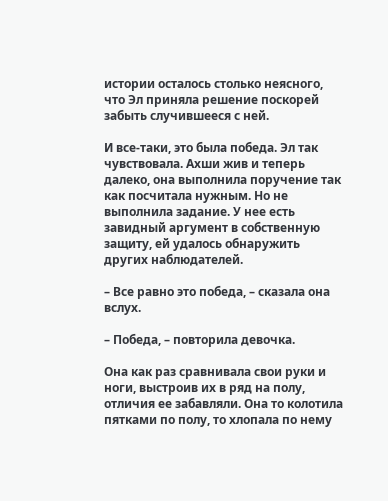истории осталось столько неясного, что Эл приняла решение поскорей забыть случившееся с ней.

И все-таки, это была победа. Эл так чувствовала. Ахши жив и теперь далеко, она выполнила поручение так как посчитала нужным. Но не выполнила задание. У нее есть завидный аргумент в собственную защиту, ей удалось обнаружить других наблюдателей.

– Все равно это победа, – сказала она вслух.

– Победа, – повторила девочка.

Она как раз сравнивала свои руки и ноги, выстроив их в ряд на полу, отличия ее забавляли. Она то колотила пятками по полу, то хлопала по нему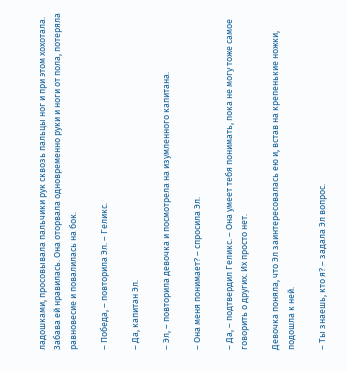ладошками, просовывала пальчики рук сквозь пальцы ног и при этом хохотала. Забава ей нравилась. Она оторвала одновременно руки и ноги от пола, потеряла равновесие и повалилась на бок.

– Победа, – повторила Эл. – Геликс.

– Да, капитан Эл.

– Эл, – повторила девочка и посмотрела на изумленного капитана.

– Она меня понимает? – спросила Эл.

– Да, – подтвердил Геликс. – Она умеет тебя понимать, пока не могу тоже самое говорить о других. Их просто нет.

Девочка поняла, что Эл заинтересовалась ею и, встав на крепенькие ножки, подошла к ней.

– Ты знаешь, кто я? – задала Эл вопрос.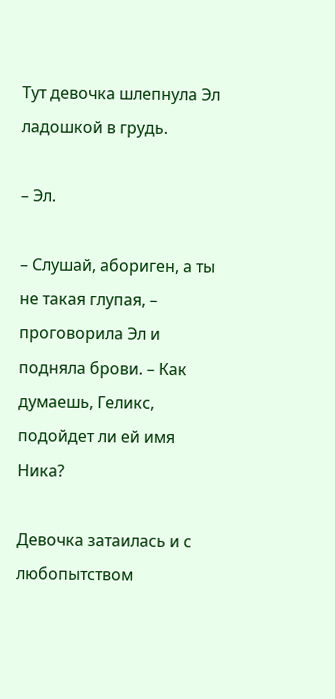Тут девочка шлепнула Эл ладошкой в грудь.

– Эл.

– Слушай, абориген, а ты не такая глупая, – проговорила Эл и подняла брови. – Как думаешь, Геликс, подойдет ли ей имя Ника?

Девочка затаилась и с любопытством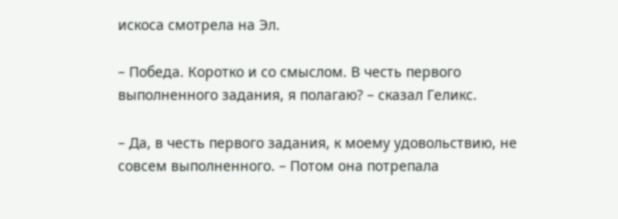искоса смотрела на Эл.

– Победа. Коротко и со смыслом. В честь первого выполненного задания, я полагаю? – сказал Геликс.

– Да, в честь первого задания, к моему удовольствию, не совсем выполненного. – Потом она потрепала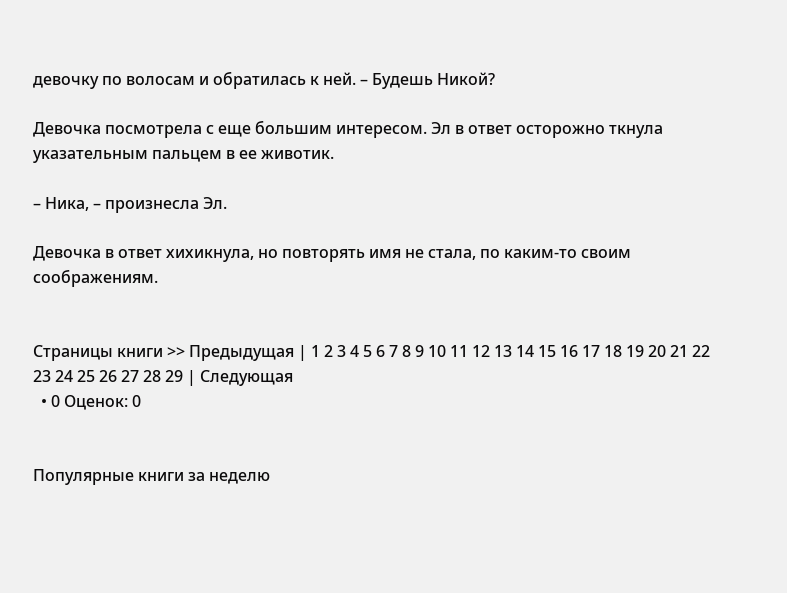девочку по волосам и обратилась к ней. – Будешь Никой?

Девочка посмотрела с еще большим интересом. Эл в ответ осторожно ткнула указательным пальцем в ее животик.

– Ника, – произнесла Эл.

Девочка в ответ хихикнула, но повторять имя не стала, по каким-то своим соображениям.


Страницы книги >> Предыдущая | 1 2 3 4 5 6 7 8 9 10 11 12 13 14 15 16 17 18 19 20 21 22 23 24 25 26 27 28 29 | Следующая
  • 0 Оценок: 0


Популярные книги за неделю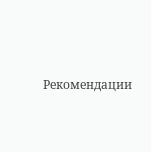Рекомендации